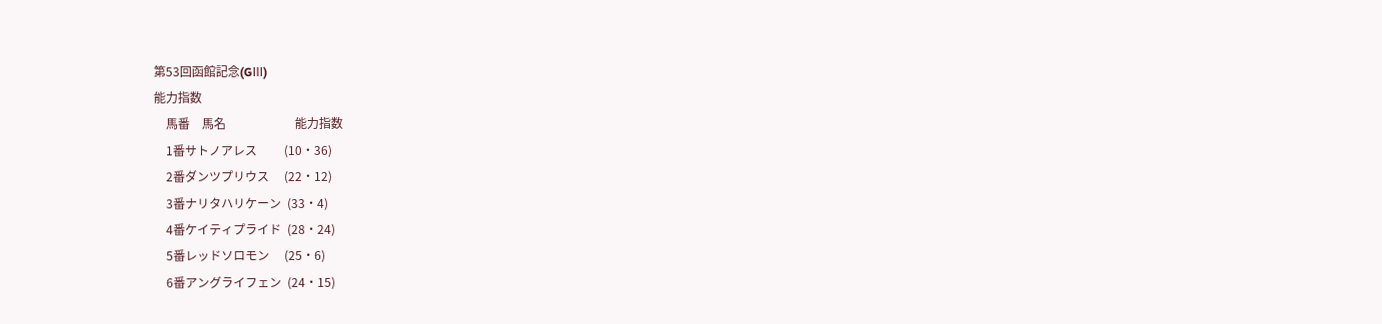第53回函館記念(GⅢ)
能力指数
    馬番    馬名                       能力指数
    1番サトノアレス         (10・36)
    2番ダンツプリウス     (22・12)
    3番ナリタハリケーン  (33・4)
    4番ケイティプライド  (28・24)
    5番レッドソロモン     (25・6)
    6番アングライフェン  (24・15)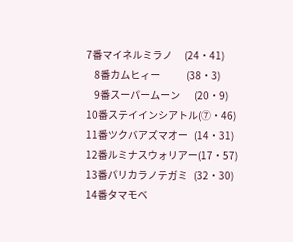7番マイネルミラノ      (24・41)
    8番カムヒィー             (38・3)
    9番スーパームーン       (20・9)
10番ステイインシアトル(⑦・46)
11番ツクバアズマオー   (14・31)
12番ルミナスウォリアー(17・57)
13番パリカラノテガミ   (32・30)
14番タマモベ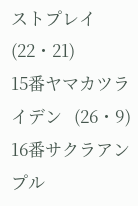ストプレイ(22・21)
15番ヤマカツライデン   (26・9)
16番サクラアンプル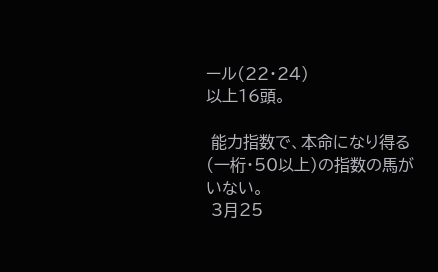ール(22・24)
以上16頭。

 能力指数で、本命になり得る(一桁・50以上)の指数の馬がいない。
 3月25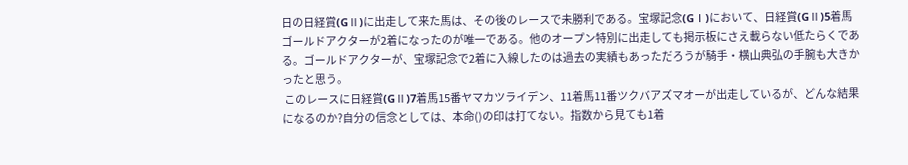日の日経賞(GⅡ)に出走して来た馬は、その後のレースで未勝利である。宝塚記念(GⅠ)において、日経賞(GⅡ)5着馬ゴールドアクターが2着になったのが唯一である。他のオープン特別に出走しても掲示板にさえ載らない低たらくである。ゴールドアクターが、宝塚記念で2着に入線したのは過去の実績もあっただろうが騎手・横山典弘の手腕も大きかったと思う。
 このレースに日経賞(GⅡ)7着馬15番ヤマカツライデン、11着馬11番ツクバアズマオーが出走しているが、どんな結果になるのか?自分の信念としては、本命()の印は打てない。指数から見ても1着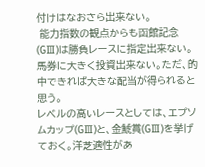付けはなおさら出来ない。
 能力指数の観点からも函館記念(GⅢ)は勝負レースに指定出来ない。馬券に大きく投資出来ない。ただ、的中できれば大きな配当が得られると思う。
レベルの高いレースとしては、エプソムカップ(GⅢ)と、金鯱賞(GⅢ)を挙げておく。洋芝適性があ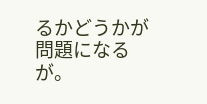るかどうかが問題になるが。